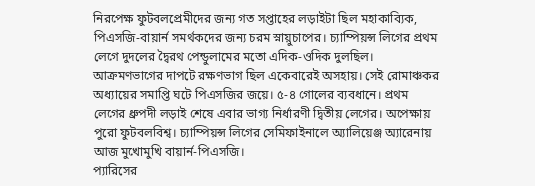নিরপেক্ষ ফুটবলপ্রেমীদের জন্য গত সপ্তাহের লড়াইটা ছিল মহাকাব্যিক, পিএসজি-বায়ার্ন সমর্থকদের জন্য চরম স্নায়ুচাপের। চ্যাম্পিয়ন্স লিগের প্রথম লেগে দুদলের দ্বৈরথ পেন্ডুলামের মতো এদিক-ওদিক দুলছিল। আক্রমণভাগের দাপটে রক্ষণভাগ ছিল একেবারেই অসহায়। সেই রোমাঞ্চকর অধ্যায়ের সমাপ্তি ঘটে পিএসজির জয়ে। ৫-৪ গোলের ব্যবধানে। প্রথম লেগের ধ্রুপদী লড়াই শেষে এবার ভাগ্য নির্ধারণী দ্বিতীয় লেগের। অপেক্ষায় পুরো ফুটবলবিশ্ব। চ্যাম্পিয়ন্স লিগের সেমিফাইনালে অ্যালিয়েঞ্জ অ্যারেনায় আজ মুখোমুখি বায়ার্ন-পিএসজি।
প্যারিসের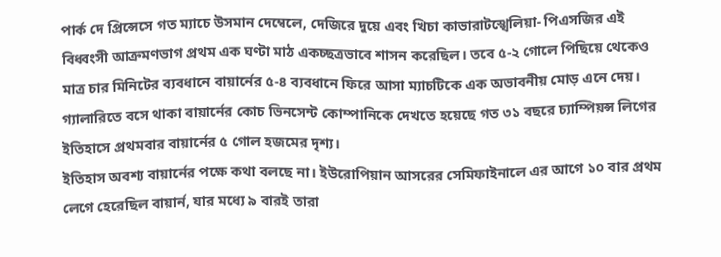পার্ক দে প্রিন্সেসে গত ম্যাচে উসমান দেম্বেলে, দেজিরে দুয়ে এবং খিচা কাভারাটস্খেলিয়া- পিএসজির এই বিধ্বংসী আক্রমণভাগ প্রথম এক ঘণ্টা মাঠ একচ্ছত্রভাবে শাসন করেছিল। তবে ৫-২ গোলে পিছিয়ে থেকেও মাত্র চার মিনিটের ব্যবধানে বায়ার্নের ৫-৪ ব্যবধানে ফিরে আসা ম্যাচটিকে এক অভাবনীয় মোড় এনে দেয়। গ্যালারিতে বসে থাকা বায়ার্নের কোচ ভিনসেন্ট কোম্পানিকে দেখতে হয়েছে গত ৩১ বছরে চ্যাম্পিয়ন্স লিগের ইতিহাসে প্রথমবার বায়ার্নের ৫ গোল হজমের দৃশ্য।
ইতিহাস অবশ্য বায়ার্নের পক্ষে কথা বলছে না। ইউরোপিয়ান আসরের সেমিফাইনালে এর আগে ১০ বার প্রথম লেগে হেরেছিল বায়ার্ন, যার মধ্যে ৯ বারই তারা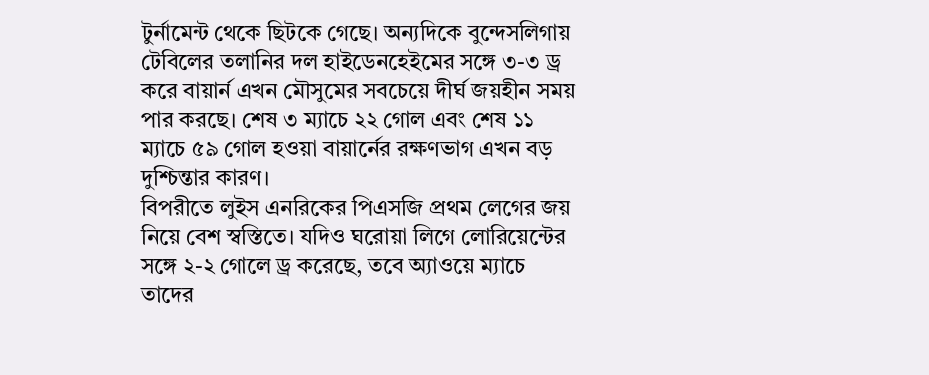টুর্নামেন্ট থেকে ছিটকে গেছে। অন্যদিকে বুন্দেসলিগায় টেবিলের তলানির দল হাইডেনহেইমের সঙ্গে ৩-৩ ড্র করে বায়ার্ন এখন মৌসুমের সবচেয়ে দীর্ঘ জয়হীন সময় পার করছে। শেষ ৩ ম্যাচে ২২ গোল এবং শেষ ১১ ম্যাচে ৫৯ গোল হওয়া বায়ার্নের রক্ষণভাগ এখন বড় দুশ্চিন্তার কারণ।
বিপরীতে লুইস এনরিকের পিএসজি প্রথম লেগের জয় নিয়ে বেশ স্বস্তিতে। যদিও ঘরোয়া লিগে লোরিয়েন্টের সঙ্গে ২-২ গোলে ড্র করেছে, তবে অ্যাওয়ে ম্যাচে তাদের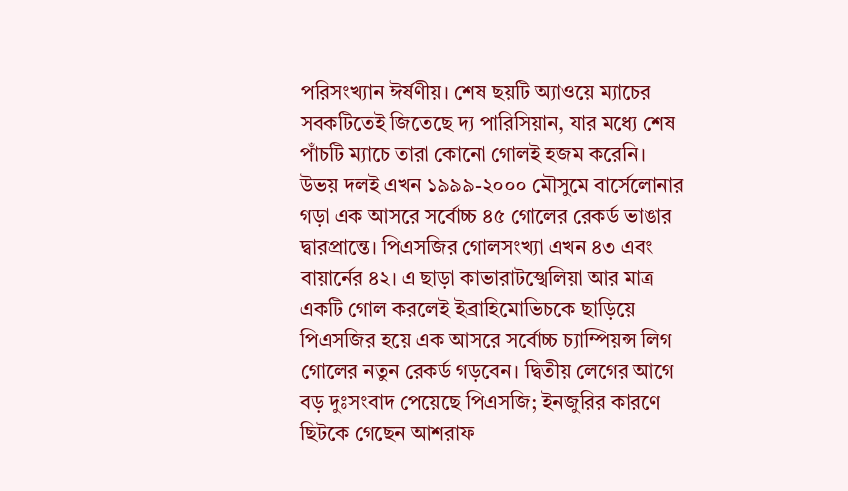পরিসংখ্যান ঈর্ষণীয়। শেষ ছয়টি অ্যাওয়ে ম্যাচের সবকটিতেই জিতেছে দ্য পারিসিয়ান, যার মধ্যে শেষ পাঁচটি ম্যাচে তারা কোনো গোলই হজম করেনি।
উভয় দলই এখন ১৯৯৯-২০০০ মৌসুমে বার্সেলোনার গড়া এক আসরে সর্বোচ্চ ৪৫ গোলের রেকর্ড ভাঙার দ্বারপ্রান্তে। পিএসজির গোলসংখ্যা এখন ৪৩ এবং বায়ার্নের ৪২। এ ছাড়া কাভারাটস্খেলিয়া আর মাত্র একটি গোল করলেই ইব্রাহিমোভিচকে ছাড়িয়ে পিএসজির হয়ে এক আসরে সর্বোচ্চ চ্যাম্পিয়ন্স লিগ গোলের নতুন রেকর্ড গড়বেন। দ্বিতীয় লেগের আগে বড় দুঃসংবাদ পেয়েছে পিএসজি; ইনজুরির কারণে ছিটকে গেছেন আশরাফ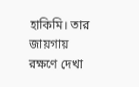হাকিমি। তার জায়গায় রক্ষণে দেখা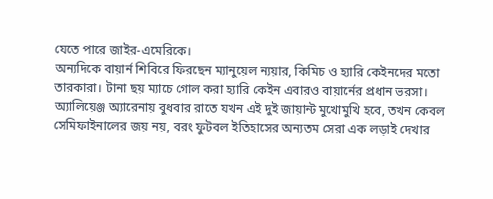যেতে পারে জাইর-এমেরিকে।
অন্যদিকে বায়ার্ন শিবিরে ফিরছেন ম্যানুয়েল ন্যয়ার, কিমিচ ও হ্যারি কেইনদের মতো তারকারা। টানা ছয় ম্যাচে গোল করা হ্যারি কেইন এবারও বায়ার্নের প্রধান ভরসা। অ্যালিয়েঞ্জ অ্যারেনায় বুধবার রাতে যখন এই দুই জায়ান্ট মুখোমুখি হবে, তখন কেবল সেমিফাইনালের জয় নয়, বরং ফুটবল ইতিহাসের অন্যতম সেরা এক লড়াই দেখার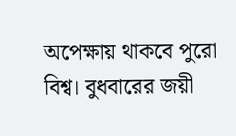অপেক্ষায় থাকবে পুরো বিশ্ব। বুধবারের জয়ী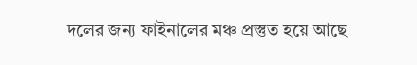দলের জন্য ফাইনালের মঞ্চ প্রস্তুত হয়ে আছে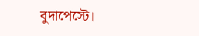বুদাপেস্টে।